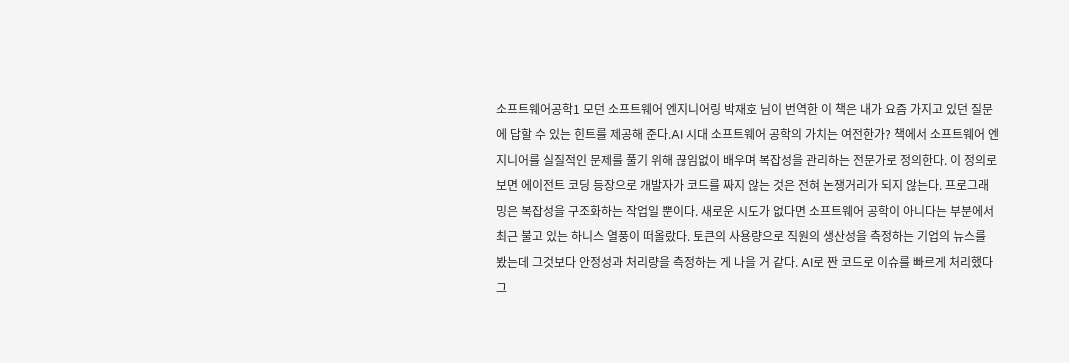소프트웨어공학1 모던 소프트웨어 엔지니어링 박재호 님이 번역한 이 책은 내가 요즘 가지고 있던 질문에 답할 수 있는 힌트를 제공해 준다.AI 시대 소프트웨어 공학의 가치는 여전한가? 책에서 소프트웨어 엔지니어를 실질적인 문제를 풀기 위해 끊임없이 배우며 복잡성을 관리하는 전문가로 정의한다. 이 정의로 보면 에이전트 코딩 등장으로 개발자가 코드를 짜지 않는 것은 전혀 논쟁거리가 되지 않는다. 프로그래밍은 복잡성을 구조화하는 작업일 뿐이다. 새로운 시도가 없다면 소프트웨어 공학이 아니다는 부분에서 최근 불고 있는 하니스 열풍이 떠올랐다. 토큰의 사용량으로 직원의 생산성을 측정하는 기업의 뉴스를 봤는데 그것보다 안정성과 처리량을 측정하는 게 나을 거 같다. AI로 짠 코드로 이슈를 빠르게 처리했다 그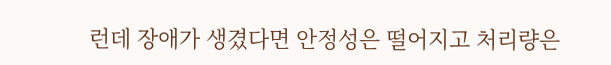런데 장애가 생겼다면 안정성은 떨어지고 처리량은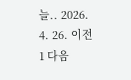늘.. 2026. 4. 26. 이전 1 다음